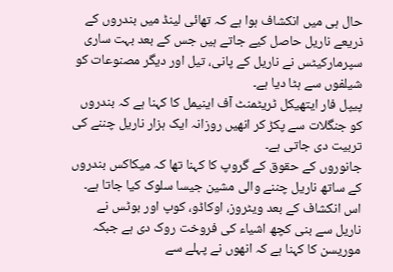حال ہی میں انکشاف ہوا ہے کہ تھائی لینڈ میں بندروں کے ذریعے ناریل حاصل کیے جاتے ہیں جس کے بعد بہت ساری سپرمارکیٹس نے ناریل کے پانی، تیل اور دیگر مصنوعات کو شیلفوں سے ہٹا دیا ہے۔
پیپل فار ایتھیکل ٹریٹمنٹ آف اینیمل کا کہنا ہے کہ بندروں کو جنگلات سے پکڑ کر انھیں روزانہ ایک ہزار ناریل چننے کی تربیت دی جاتی ہے۔
جانوروں کے حقوق کے گروپ کا کہنا تھا کہ میکاکس بندروں کے ساتھ ناریل چننے والی مشین جیسا سلوک کیا جاتا ہے۔
اس انکشاف کے بعد ویٹروز، اوکاڈو، کوپ اور بوٹس نے ناریل سے بنی کچھ اشیاء کی فروخت روک دی ہے جبکہ موریسن کا کہنا ہے کہ انھوں نے پہلے سے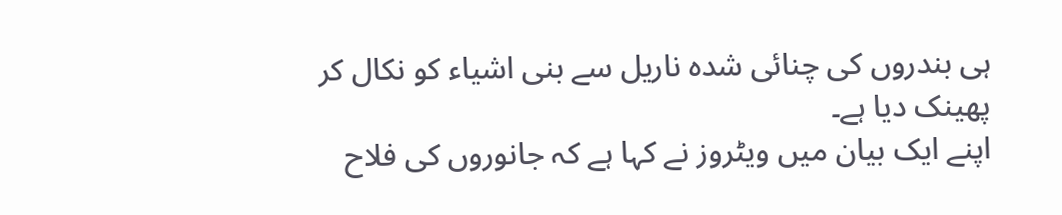ہی بندروں کی چنائی شدہ ناریل سے بنی اشیاء کو نکال کر پھینک دیا ہے۔
اپنے ایک بیان میں ویٹروز نے کہا ہے کہ جانوروں کی فلاح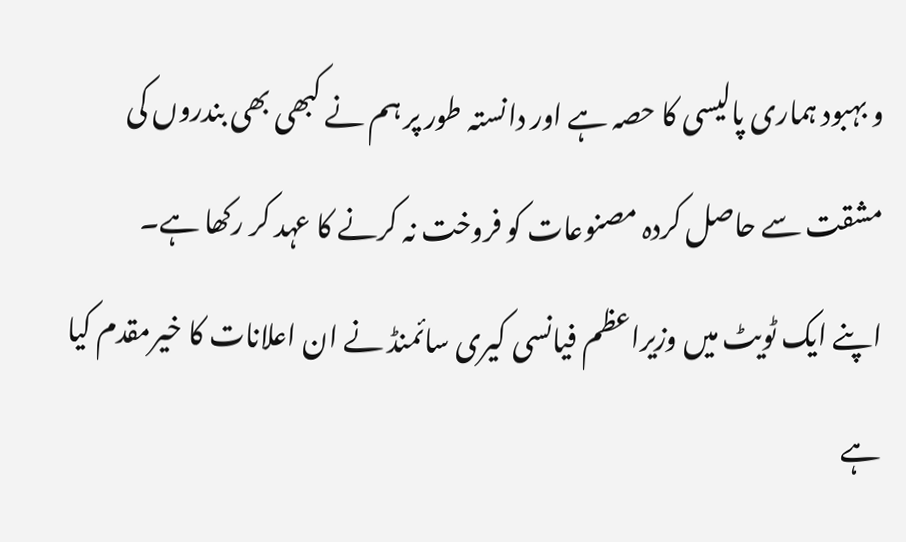و بہبود ہماری پالیسی کا حصہ ہے اور دانستہ طور پر ہم نے کبھی بھی بندروں کی مشقت سے حاصل کردہ مصنوعات کو فروخت نہ کرنے کا عہد کر رکھا ہے۔
اپنے ایک ٹویٹ میں وزیراعظم فیانسی کیری سائمنڈ نے ان اعلانات کا خیرمقدم کیا ہے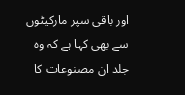اور باقی سپر مارکیٹوں سے بھی کہا ہے کہ وہ جلد ان مصنوعات کا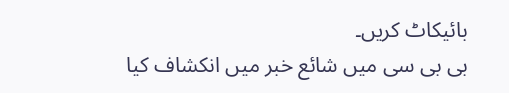بائیکاٹ کریں۔
بی بی سی میں شائع خبر میں انکشاف کیا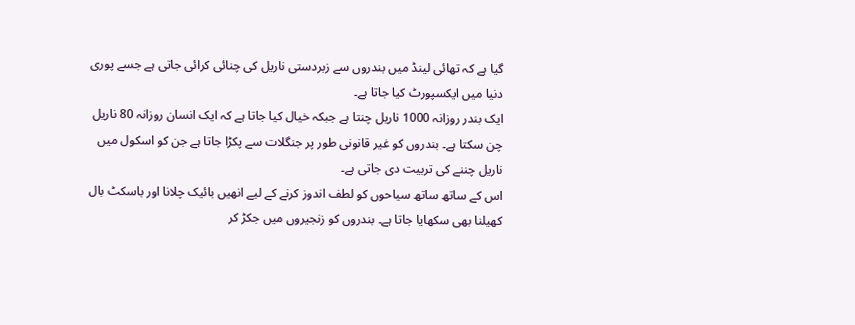گیا ہے کہ تھائی لینڈ میں بندروں سے زبردستی ناریل کی چنائی کرائی جاتی ہے جسے پوری دنیا میں ایکسپورٹ کیا جاتا ہے۔
ایک بندر روزانہ 1000 ناریل چنتا ہے جبکہ خیال کیا جاتا ہے کہ ایک انسان روزانہ 80 ناریل چن سکتا ہے۔ بندروں کو غیر قانونی طور پر جنگلات سے پکڑا جاتا ہے جن کو اسکول میں ناریل چننے کی تربیت دی جاتی ہے۔
اس کے ساتھ ساتھ سیاحوں کو لطف اندوز کرنے کے لیے انھیں بائیک چلانا اور باسکٹ بال کھیلنا بھی سکھایا جاتا ہے۔ بندروں کو زنجیروں میں جکڑ کر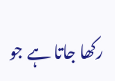رکھا جاتا ہے جو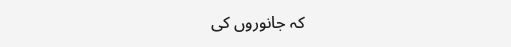کہ جانوروں کی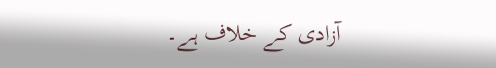آزادی کے خلاف ہے۔